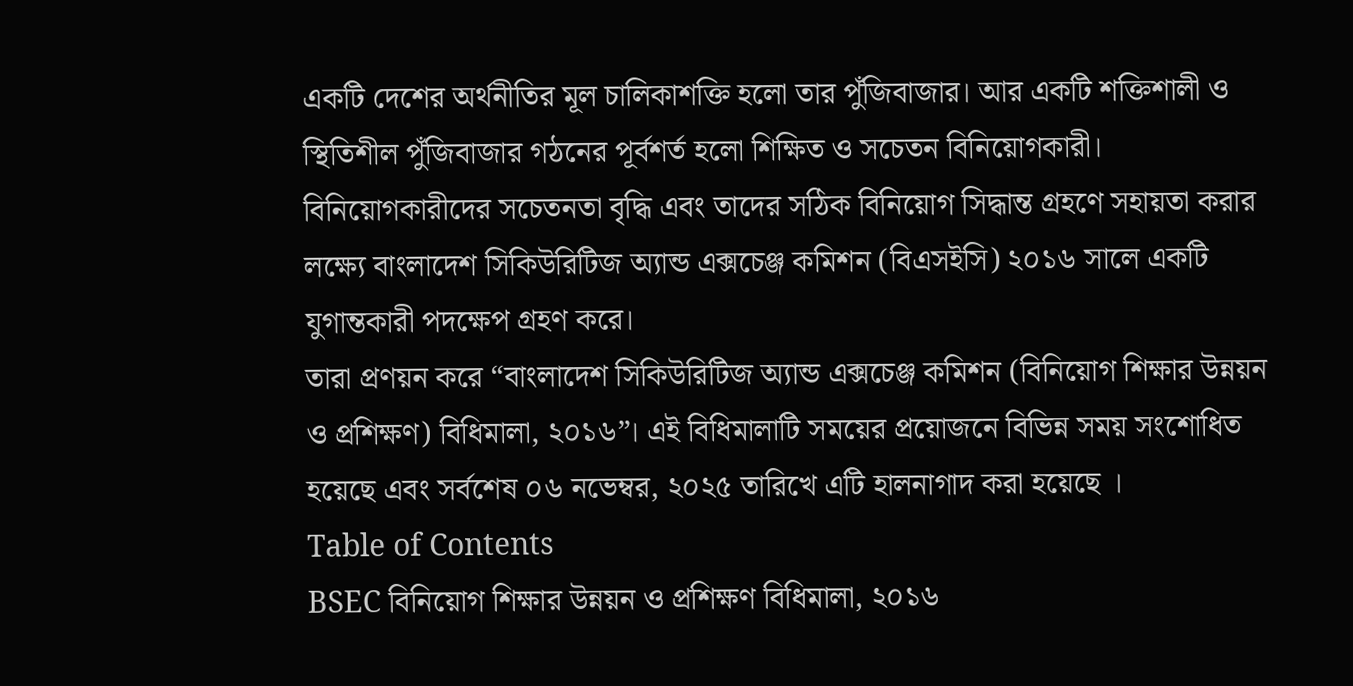একটি দেশের অর্থনীতির মূল চালিকাশক্তি হলো তার পুঁজিবাজার। আর একটি শক্তিশালী ও স্থিতিশীল পুঁজিবাজার গঠনের পূর্বশর্ত হলো শিক্ষিত ও সচেতন বিনিয়োগকারী। বিনিয়োগকারীদের সচেতনতা বৃদ্ধি এবং তাদের সঠিক বিনিয়োগ সিদ্ধান্ত গ্রহণে সহায়তা করার লক্ষ্যে বাংলাদেশ সিকিউরিটিজ অ্যান্ড এক্সচেঞ্জ কমিশন (বিএসইসি) ২০১৬ সালে একটি যুগান্তকারী পদক্ষেপ গ্রহণ করে।
তারা প্রণয়ন করে “বাংলাদেশ সিকিউরিটিজ অ্যান্ড এক্সচেঞ্জ কমিশন (বিনিয়োগ শিক্ষার উন্নয়ন ও প্রশিক্ষণ) বিধিমালা, ২০১৬”। এই বিধিমালাটি সময়ের প্রয়োজনে বিভিন্ন সময় সংশোধিত হয়েছে এবং সর্বশেষ ০৬ নভেম্বর, ২০২৫ তারিখে এটি হালনাগাদ করা হয়েছে ।
Table of Contents
BSEC বিনিয়োগ শিক্ষার উন্নয়ন ও প্রশিক্ষণ বিধিমালা, ২০১৬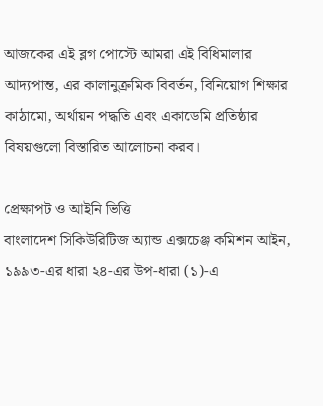আজকের এই ব্লগ পোস্টে আমরা এই বিধিমালার আদ্যপান্ত, এর কালানুক্রমিক বিবর্তন, বিনিয়োগ শিক্ষার কাঠামো, অর্থায়ন পদ্ধতি এবং একাডেমি প্রতিষ্ঠার বিষয়গুলো বিস্তারিত আলোচনা করব।

প্রেক্ষাপট ও আইনি ভিত্তি
বাংলাদেশ সিকিউরিটিজ অ্যান্ড এক্সচেঞ্জ কমিশন আইন, ১৯৯৩-এর ধারা ২৪-এর উপ-ধারা (১)-এ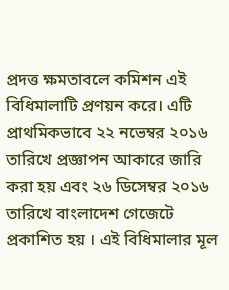প্রদত্ত ক্ষমতাবলে কমিশন এই বিধিমালাটি প্রণয়ন করে। এটি প্রাথমিকভাবে ২২ নভেম্বর ২০১৬ তারিখে প্রজ্ঞাপন আকারে জারি করা হয় এবং ২৬ ডিসেম্বর ২০১৬ তারিখে বাংলাদেশ গেজেটে প্রকাশিত হয় । এই বিধিমালার মূল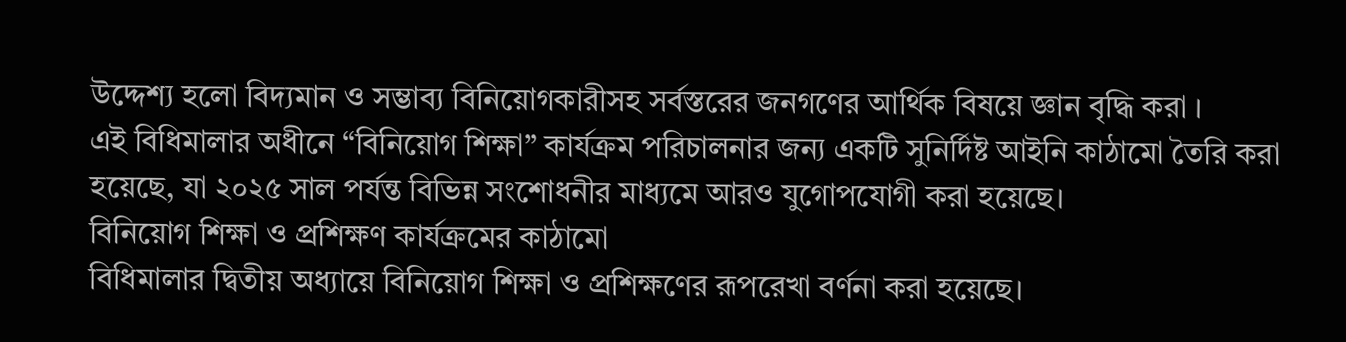উদ্দেশ্য হলো বিদ্যমান ও সম্ভাব্য বিনিয়োগকারীসহ সর্বস্তরের জনগণের আর্থিক বিষয়ে জ্ঞান বৃদ্ধি করা ।
এই বিধিমালার অধীনে “বিনিয়োগ শিক্ষা” কার্যক্রম পরিচালনার জন্য একটি সুনির্দিষ্ট আইনি কাঠামো তৈরি করা হয়েছে, যা ২০২৫ সাল পর্যন্ত বিভিন্ন সংশোধনীর মাধ্যমে আরও যুগোপযোগী করা হয়েছে।
বিনিয়োগ শিক্ষা ও প্রশিক্ষণ কার্যক্রমের কাঠামো
বিধিমালার দ্বিতীয় অধ্যায়ে বিনিয়োগ শিক্ষা ও প্রশিক্ষণের রূপরেখা বর্ণনা করা হয়েছে।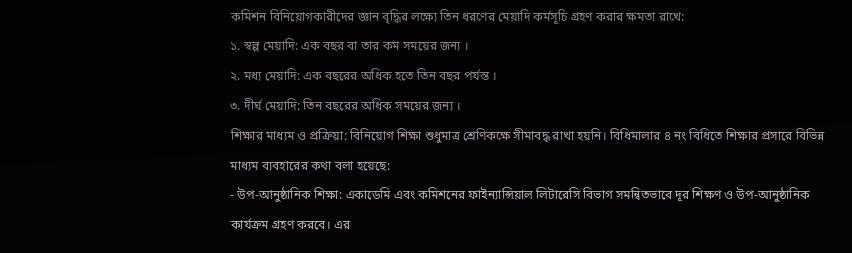কমিশন বিনিয়োগকারীদের জ্ঞান বৃদ্ধির লক্ষ্যে তিন ধরণের মেয়াদি কর্মসূচি গ্রহণ করার ক্ষমতা রাখে:
১. স্বল্প মেয়াদি: এক বছর বা তার কম সময়ের জন্য ।
২. মধ্য মেয়াদি: এক বছরের অধিক হতে তিন বছর পর্যন্ত ।
৩. দীর্ঘ মেয়াদি: তিন বছরের অধিক সময়ের জন্য ।
শিক্ষার মাধ্যম ও প্রক্রিয়া: বিনিয়োগ শিক্ষা শুধুমাত্র শ্রেণিকক্ষে সীমাবদ্ধ রাখা হয়নি। বিধিমালার ৪ নং বিধিতে শিক্ষার প্রসারে বিভিন্ন মাধ্যম ব্যবহারের কথা বলা হয়েছে:
- উপ-আনুষ্ঠানিক শিক্ষা: একাডেমি এবং কমিশনের ফাইন্যান্সিয়াল লিটারেসি বিভাগ সমন্বিতভাবে দূর শিক্ষণ ও উপ-আনুষ্ঠানিক কার্যক্রম গ্রহণ করবে। এর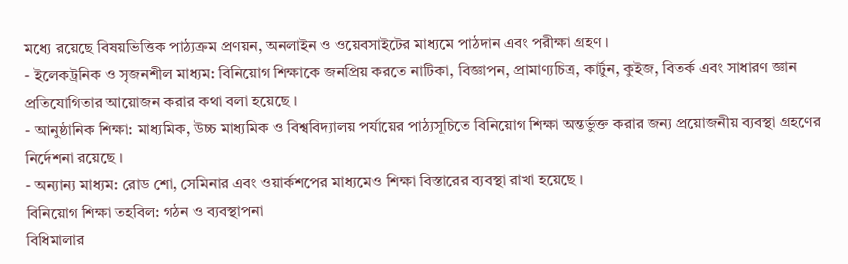মধ্যে রয়েছে বিষয়ভিত্তিক পাঠ্যক্রম প্রণয়ন, অনলাইন ও ওয়েবসাইটের মাধ্যমে পাঠদান এবং পরীক্ষা গ্রহণ ।
- ইলেকট্রনিক ও সৃজনশীল মাধ্যম: বিনিয়োগ শিক্ষাকে জনপ্রিয় করতে নাটিকা, বিজ্ঞাপন, প্রামাণ্যচিত্র, কার্টুন, কুইজ, বিতর্ক এবং সাধারণ জ্ঞান প্রতিযোগিতার আয়োজন করার কথা বলা হয়েছে ।
- আনুষ্ঠানিক শিক্ষা: মাধ্যমিক, উচ্চ মাধ্যমিক ও বিশ্ববিদ্যালয় পর্যায়ের পাঠ্যসূচিতে বিনিয়োগ শিক্ষা অন্তর্ভুক্ত করার জন্য প্রয়োজনীয় ব্যবস্থা গ্রহণের নির্দেশনা রয়েছে ।
- অন্যান্য মাধ্যম: রোড শো, সেমিনার এবং ওয়ার্কশপের মাধ্যমেও শিক্ষা বিস্তারের ব্যবস্থা রাখা হয়েছে ।
বিনিয়োগ শিক্ষা তহবিল: গঠন ও ব্যবস্থাপনা
বিধিমালার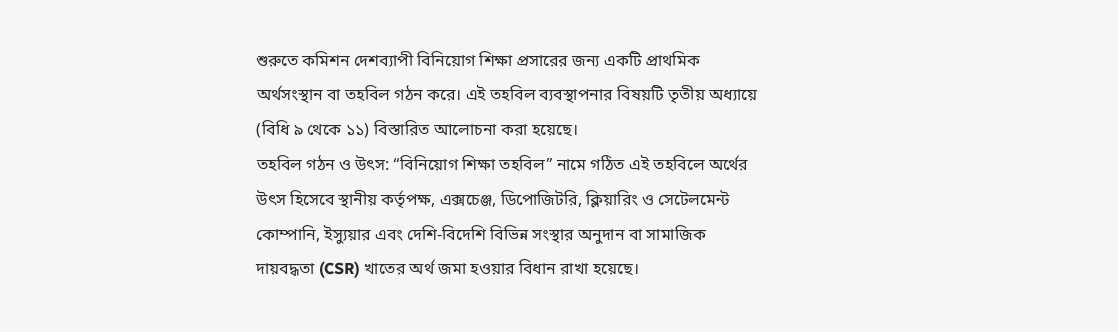শুরুতে কমিশন দেশব্যাপী বিনিয়োগ শিক্ষা প্রসারের জন্য একটি প্রাথমিক অর্থসংস্থান বা তহবিল গঠন করে। এই তহবিল ব্যবস্থাপনার বিষয়টি তৃতীয় অধ্যায়ে (বিধি ৯ থেকে ১১) বিস্তারিত আলোচনা করা হয়েছে।
তহবিল গঠন ও উৎস: “বিনিয়োগ শিক্ষা তহবিল” নামে গঠিত এই তহবিলে অর্থের উৎস হিসেবে স্থানীয় কর্তৃপক্ষ, এক্সচেঞ্জ, ডিপোজিটরি, ক্লিয়ারিং ও সেটেলমেন্ট কোম্পানি, ইস্যুয়ার এবং দেশি-বিদেশি বিভিন্ন সংস্থার অনুদান বা সামাজিক দায়বদ্ধতা (CSR) খাতের অর্থ জমা হওয়ার বিধান রাখা হয়েছে।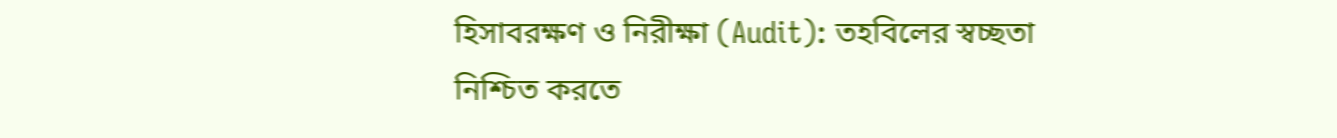হিসাবরক্ষণ ও নিরীক্ষা (Audit): তহবিলের স্বচ্ছতা নিশ্চিত করতে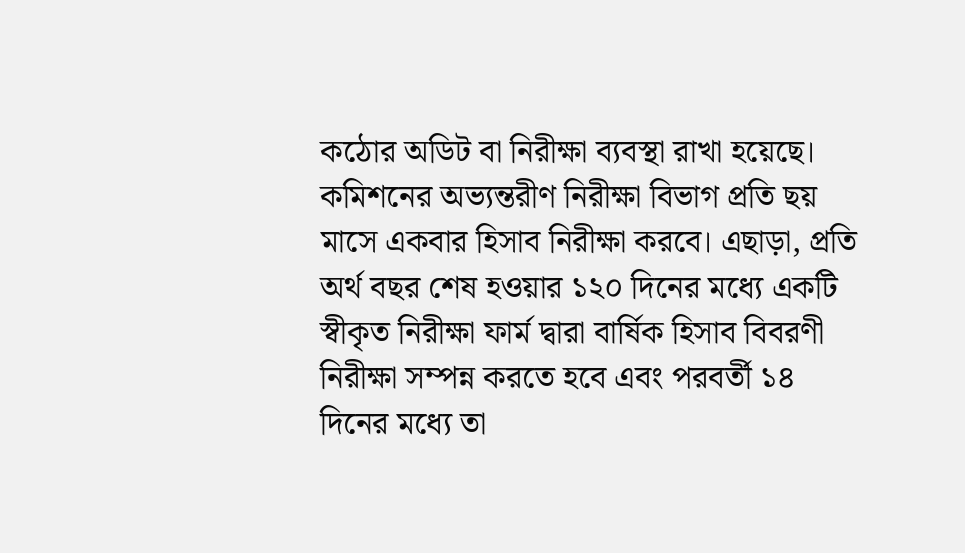কঠোর অডিট বা নিরীক্ষা ব্যবস্থা রাখা হয়েছে। কমিশনের অভ্যন্তরীণ নিরীক্ষা বিভাগ প্রতি ছয় মাসে একবার হিসাব নিরীক্ষা করবে। এছাড়া, প্রতি অর্থ বছর শেষ হওয়ার ১২০ দিনের মধ্যে একটি স্বীকৃত নিরীক্ষা ফার্ম দ্বারা বার্ষিক হিসাব বিবরণী নিরীক্ষা সম্পন্ন করতে হবে এবং পরবর্তী ১৪ দিনের মধ্যে তা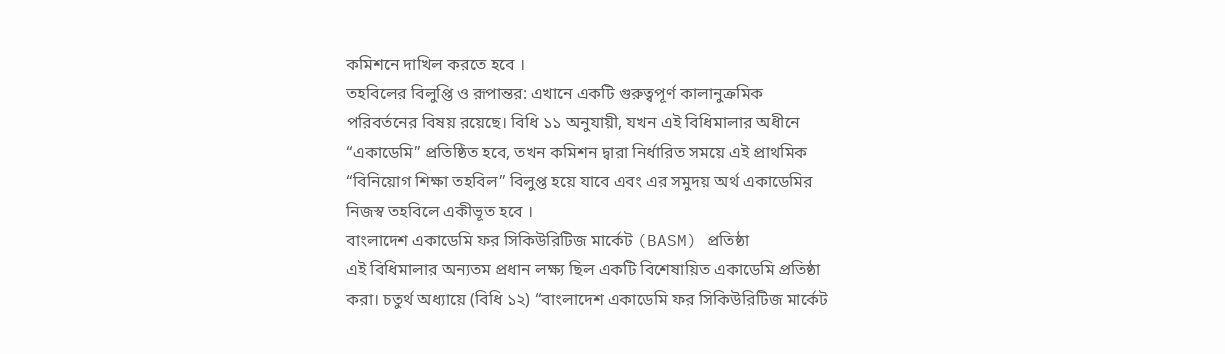কমিশনে দাখিল করতে হবে ।
তহবিলের বিলুপ্তি ও রূপান্তর: এখানে একটি গুরুত্বপূর্ণ কালানুক্রমিক পরিবর্তনের বিষয় রয়েছে। বিধি ১১ অনুযায়ী, যখন এই বিধিমালার অধীনে “একাডেমি” প্রতিষ্ঠিত হবে, তখন কমিশন দ্বারা নির্ধারিত সময়ে এই প্রাথমিক “বিনিয়োগ শিক্ষা তহবিল” বিলুপ্ত হয়ে যাবে এবং এর সমুদয় অর্থ একাডেমির নিজস্ব তহবিলে একীভূত হবে ।
বাংলাদেশ একাডেমি ফর সিকিউরিটিজ মার্কেট (BASM) প্রতিষ্ঠা
এই বিধিমালার অন্যতম প্রধান লক্ষ্য ছিল একটি বিশেষায়িত একাডেমি প্রতিষ্ঠা করা। চতুর্থ অধ্যায়ে (বিধি ১২) “বাংলাদেশ একাডেমি ফর সিকিউরিটিজ মার্কেট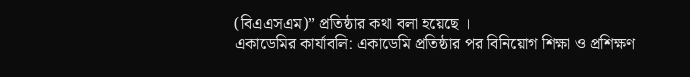(বিএএসএম)” প্রতিষ্ঠার কথা বলা হয়েছে ।
একাডেমির কার্যাবলি: একাডেমি প্রতিষ্ঠার পর বিনিয়োগ শিক্ষা ও প্রশিক্ষণ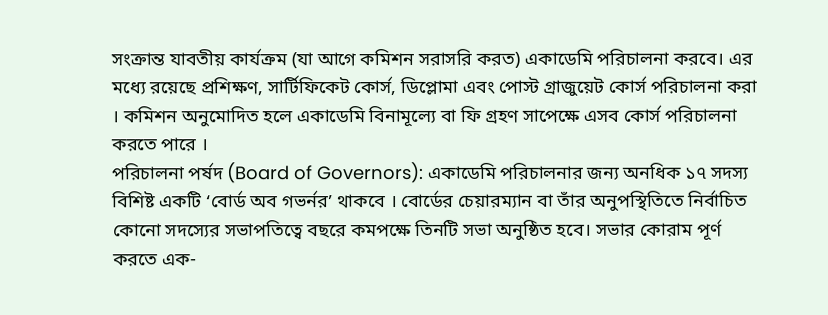সংক্রান্ত যাবতীয় কার্যক্রম (যা আগে কমিশন সরাসরি করত) একাডেমি পরিচালনা করবে। এর মধ্যে রয়েছে প্রশিক্ষণ, সার্টিফিকেট কোর্স, ডিপ্লোমা এবং পোস্ট গ্রাজুয়েট কোর্স পরিচালনা করা । কমিশন অনুমোদিত হলে একাডেমি বিনামূল্যে বা ফি গ্রহণ সাপেক্ষে এসব কোর্স পরিচালনা করতে পারে ।
পরিচালনা পর্ষদ (Board of Governors): একাডেমি পরিচালনার জন্য অনধিক ১৭ সদস্য বিশিষ্ট একটি ‘বোর্ড অব গভর্নর’ থাকবে । বোর্ডের চেয়ারম্যান বা তাঁর অনুপস্থিতিতে নির্বাচিত কোনো সদস্যের সভাপতিত্বে বছরে কমপক্ষে তিনটি সভা অনুষ্ঠিত হবে। সভার কোরাম পূর্ণ করতে এক-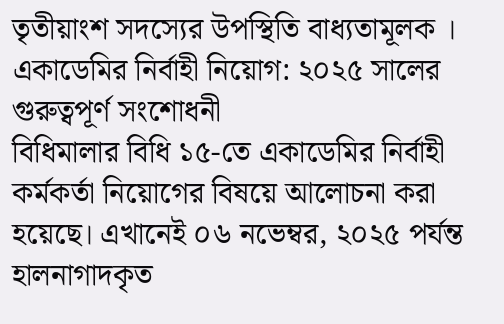তৃতীয়াংশ সদস্যের উপস্থিতি বাধ্যতামূলক ।
একাডেমির নির্বাহী নিয়োগ: ২০২৫ সালের গুরুত্বপূর্ণ সংশোধনী
বিধিমালার বিধি ১৫-তে একাডেমির নির্বাহী কর্মকর্তা নিয়োগের বিষয়ে আলোচনা করা হয়েছে। এখানেই ০৬ নভেম্বর, ২০২৫ পর্যন্ত হালনাগাদকৃত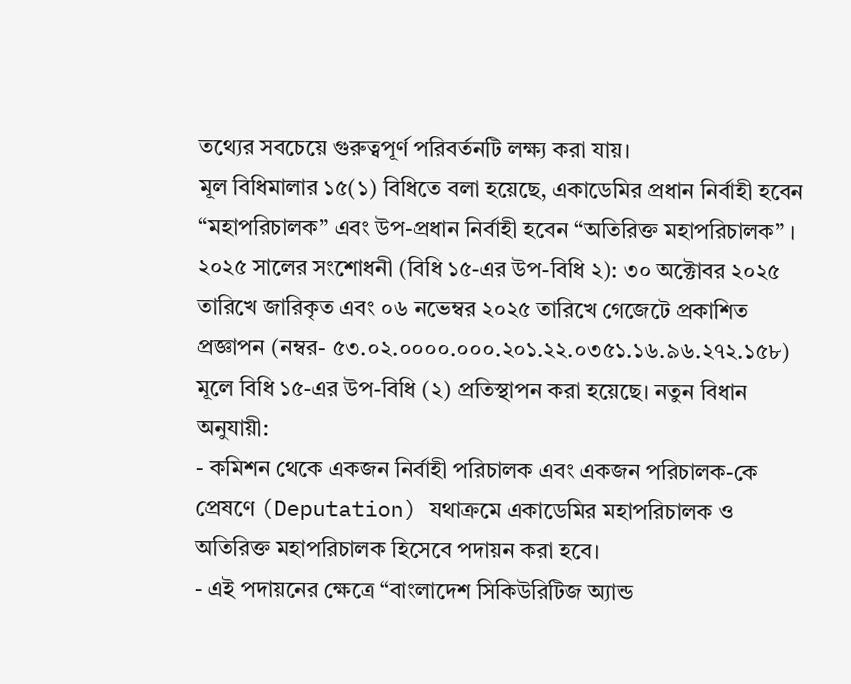তথ্যের সবচেয়ে গুরুত্বপূর্ণ পরিবর্তনটি লক্ষ্য করা যায়।
মূল বিধিমালার ১৫(১) বিধিতে বলা হয়েছে, একাডেমির প্রধান নির্বাহী হবেন “মহাপরিচালক” এবং উপ-প্রধান নির্বাহী হবেন “অতিরিক্ত মহাপরিচালক” ।
২০২৫ সালের সংশোধনী (বিধি ১৫-এর উপ-বিধি ২): ৩০ অক্টোবর ২০২৫ তারিখে জারিকৃত এবং ০৬ নভেম্বর ২০২৫ তারিখে গেজেটে প্রকাশিত প্রজ্ঞাপন (নম্বর- ৫৩.০২.০০০০.০০০.২০১.২২.০৩৫১.১৬.৯৬.২৭২.১৫৮) মূলে বিধি ১৫-এর উপ-বিধি (২) প্রতিস্থাপন করা হয়েছে। নতুন বিধান অনুযায়ী:
- কমিশন থেকে একজন নির্বাহী পরিচালক এবং একজন পরিচালক-কে প্রেষণে (Deputation) যথাক্রমে একাডেমির মহাপরিচালক ও অতিরিক্ত মহাপরিচালক হিসেবে পদায়ন করা হবে।
- এই পদায়নের ক্ষেত্রে “বাংলাদেশ সিকিউরিটিজ অ্যান্ড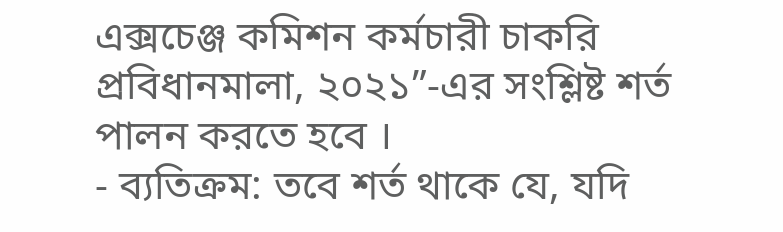এক্সচেঞ্জ কমিশন কর্মচারী চাকরি প্রবিধানমালা, ২০২১”-এর সংশ্লিষ্ট শর্ত পালন করতে হবে ।
- ব্যতিক্রম: তবে শর্ত থাকে যে, যদি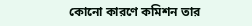কোনো কারণে কমিশন তার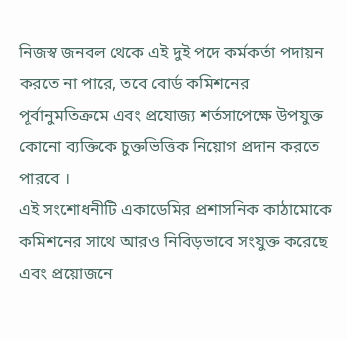নিজস্ব জনবল থেকে এই দুই পদে কর্মকর্তা পদায়ন করতে না পারে, তবে বোর্ড কমিশনের পূর্বানুমতিক্রমে এবং প্রযোজ্য শর্তসাপেক্ষে উপযুক্ত কোনো ব্যক্তিকে চুক্তভিত্তিক নিয়োগ প্রদান করতে পারবে ।
এই সংশোধনীটি একাডেমির প্রশাসনিক কাঠামোকে কমিশনের সাথে আরও নিবিড়ভাবে সংযুক্ত করেছে এবং প্রয়োজনে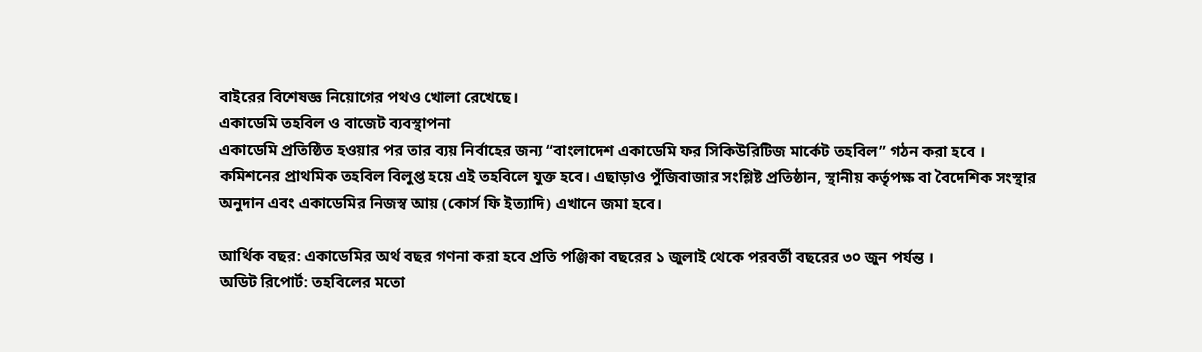বাইরের বিশেষজ্ঞ নিয়োগের পথও খোলা রেখেছে।
একাডেমি তহবিল ও বাজেট ব্যবস্থাপনা
একাডেমি প্রতিষ্ঠিত হওয়ার পর তার ব্যয় নির্বাহের জন্য “বাংলাদেশ একাডেমি ফর সিকিউরিটিজ মার্কেট তহবিল” গঠন করা হবে । কমিশনের প্রাথমিক তহবিল বিলুপ্ত হয়ে এই তহবিলে যুক্ত হবে। এছাড়াও পুঁজিবাজার সংশ্লিষ্ট প্রতিষ্ঠান, স্থানীয় কর্তৃপক্ষ বা বৈদেশিক সংস্থার অনুদান এবং একাডেমির নিজস্ব আয় (কোর্স ফি ইত্যাদি) এখানে জমা হবে।

আর্থিক বছর: একাডেমির অর্থ বছর গণনা করা হবে প্রতি পঞ্জিকা বছরের ১ জুলাই থেকে পরবর্তী বছরের ৩০ জুন পর্যন্ত ।
অডিট রিপোর্ট: তহবিলের মতো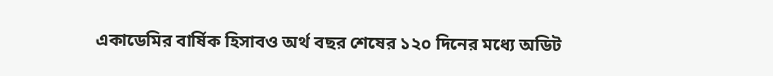একাডেমির বার্ষিক হিসাবও অর্থ বছর শেষের ১২০ দিনের মধ্যে অডিট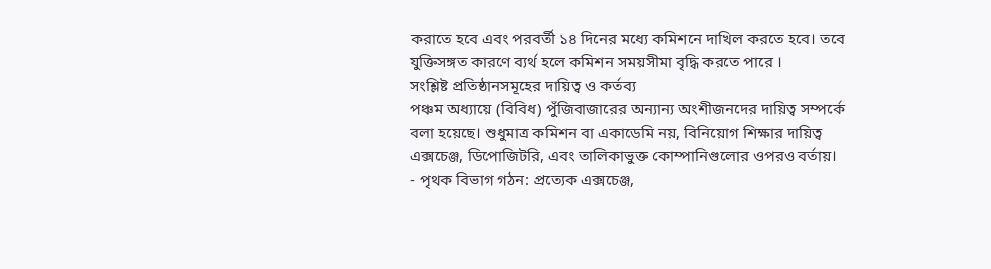করাতে হবে এবং পরবর্তী ১৪ দিনের মধ্যে কমিশনে দাখিল করতে হবে। তবে যুক্তিসঙ্গত কারণে ব্যর্থ হলে কমিশন সময়সীমা বৃদ্ধি করতে পারে ।
সংশ্লিষ্ট প্রতিষ্ঠানসমূহের দায়িত্ব ও কর্তব্য
পঞ্চম অধ্যায়ে (বিবিধ) পুঁজিবাজারের অন্যান্য অংশীজনদের দায়িত্ব সম্পর্কে বলা হয়েছে। শুধুমাত্র কমিশন বা একাডেমি নয়, বিনিয়োগ শিক্ষার দায়িত্ব এক্সচেঞ্জ, ডিপোজিটরি, এবং তালিকাভুক্ত কোম্পানিগুলোর ওপরও বর্তায়।
- পৃথক বিভাগ গঠন: প্রত্যেক এক্সচেঞ্জ,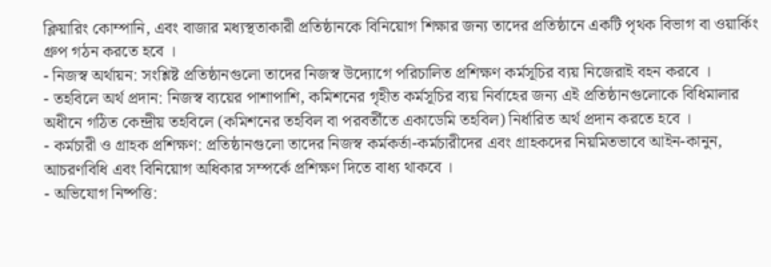ক্লিয়ারিং কোম্পানি, এবং বাজার মধ্যস্থতাকারী প্রতিষ্ঠানকে বিনিয়োগ শিক্ষার জন্য তাদের প্রতিষ্ঠানে একটি পৃথক বিভাগ বা ওয়ার্কিং গ্রুপ গঠন করতে হবে ।
- নিজস্ব অর্থায়ন: সংশ্লিষ্ট প্রতিষ্ঠানগুলো তাদের নিজস্ব উদ্যোগে পরিচালিত প্রশিক্ষণ কর্মসূচির ব্যয় নিজেরাই বহন করবে ।
- তহবিলে অর্থ প্রদান: নিজস্ব ব্যয়ের পাশাপাশি, কমিশনের গৃহীত কর্মসূচির ব্যয় নির্বাহের জন্য এই প্রতিষ্ঠানগুলোকে বিধিমালার অধীনে গঠিত কেন্দ্রীয় তহবিলে (কমিশনের তহবিল বা পরবর্তীতে একাডেমি তহবিল) নির্ধারিত অর্থ প্রদান করতে হবে ।
- কর্মচারী ও গ্রাহক প্রশিক্ষণ: প্রতিষ্ঠানগুলো তাদের নিজস্ব কর্মকর্তা-কর্মচারীদের এবং গ্রাহকদের নিয়মিতভাবে আইন-কানুন, আচরণবিধি এবং বিনিয়োগ অধিকার সম্পর্কে প্রশিক্ষণ দিতে বাধ্য থাকবে ।
- অভিযোগ নিষ্পত্তি: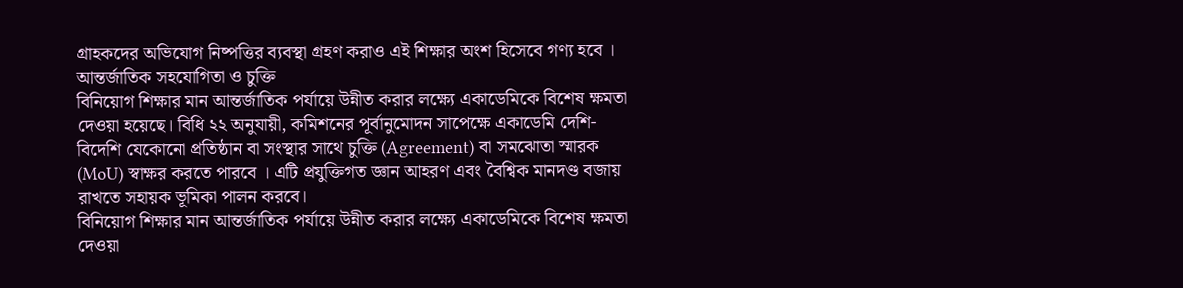গ্রাহকদের অভিযোগ নিষ্পত্তির ব্যবস্থা গ্রহণ করাও এই শিক্ষার অংশ হিসেবে গণ্য হবে ।
আন্তর্জাতিক সহযোগিতা ও চুক্তি
বিনিয়োগ শিক্ষার মান আন্তর্জাতিক পর্যায়ে উন্নীত করার লক্ষ্যে একাডেমিকে বিশেষ ক্ষমতা দেওয়া হয়েছে। বিধি ২২ অনুযায়ী, কমিশনের পূর্বানুমোদন সাপেক্ষে একাডেমি দেশি-বিদেশি যেকোনো প্রতিষ্ঠান বা সংস্থার সাথে চুক্তি (Agreement) বা সমঝোতা স্মারক (MoU) স্বাক্ষর করতে পারবে । এটি প্রযুক্তিগত জ্ঞান আহরণ এবং বৈশ্বিক মানদণ্ড বজায় রাখতে সহায়ক ভূমিকা পালন করবে।
বিনিয়োগ শিক্ষার মান আন্তর্জাতিক পর্যায়ে উন্নীত করার লক্ষ্যে একাডেমিকে বিশেষ ক্ষমতা দেওয়া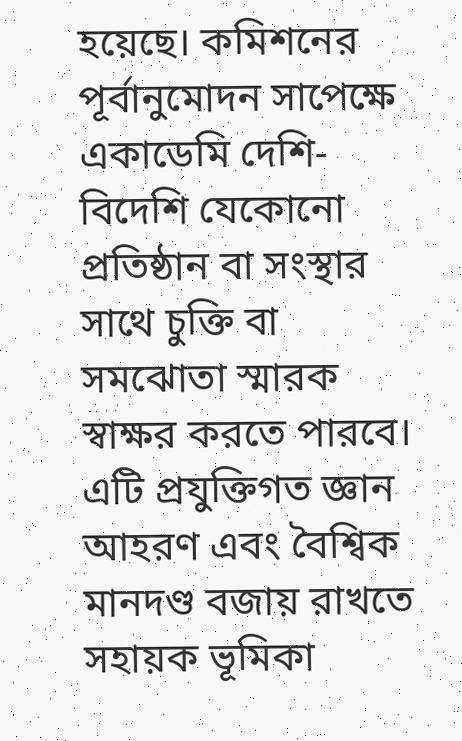হয়েছে। কমিশনের পূর্বানুমোদন সাপেক্ষে একাডেমি দেশি-বিদেশি যেকোনো প্রতিষ্ঠান বা সংস্থার সাথে চুক্তি বা সমঝোতা স্মারক স্বাক্ষর করতে পারবে। এটি প্রযুক্তিগত জ্ঞান আহরণ এবং বৈশ্বিক মানদণ্ড বজায় রাখতে সহায়ক ভূমিকা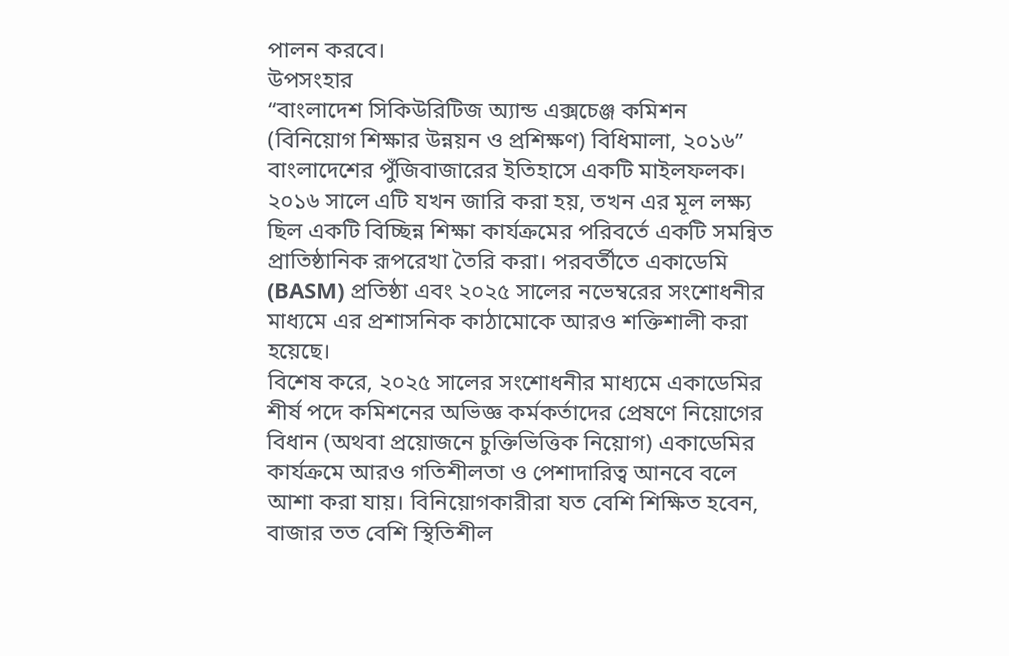পালন করবে।
উপসংহার
“বাংলাদেশ সিকিউরিটিজ অ্যান্ড এক্সচেঞ্জ কমিশন (বিনিয়োগ শিক্ষার উন্নয়ন ও প্রশিক্ষণ) বিধিমালা, ২০১৬” বাংলাদেশের পুঁজিবাজারের ইতিহাসে একটি মাইলফলক। ২০১৬ সালে এটি যখন জারি করা হয়, তখন এর মূল লক্ষ্য ছিল একটি বিচ্ছিন্ন শিক্ষা কার্যক্রমের পরিবর্তে একটি সমন্বিত প্রাতিষ্ঠানিক রূপরেখা তৈরি করা। পরবর্তীতে একাডেমি (BASM) প্রতিষ্ঠা এবং ২০২৫ সালের নভেম্বরের সংশোধনীর মাধ্যমে এর প্রশাসনিক কাঠামোকে আরও শক্তিশালী করা হয়েছে।
বিশেষ করে, ২০২৫ সালের সংশোধনীর মাধ্যমে একাডেমির শীর্ষ পদে কমিশনের অভিজ্ঞ কর্মকর্তাদের প্রেষণে নিয়োগের বিধান (অথবা প্রয়োজনে চুক্তিভিত্তিক নিয়োগ) একাডেমির কার্যক্রমে আরও গতিশীলতা ও পেশাদারিত্ব আনবে বলে আশা করা যায়। বিনিয়োগকারীরা যত বেশি শিক্ষিত হবেন, বাজার তত বেশি স্থিতিশীল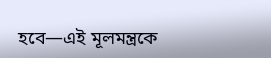হবে—এই মূলমন্ত্রকে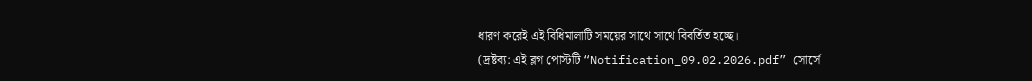ধারণ করেই এই বিধিমালাটি সময়ের সাথে সাথে বিবর্তিত হচ্ছে।
(দ্রষ্টব্য: এই ব্লগ পোস্টটি “Notification_09.02.2026.pdf” সোর্সে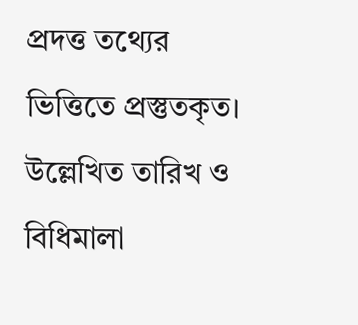প্রদত্ত তথ্যের ভিত্তিতে প্রস্তুতকৃত। উল্লেখিত তারিখ ও বিধিমালা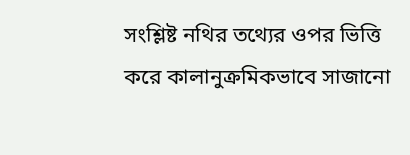সংশ্লিষ্ট নথির তথ্যের ওপর ভিত্তি করে কালানুক্রমিকভাবে সাজানো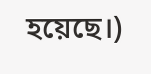হয়েছে।)